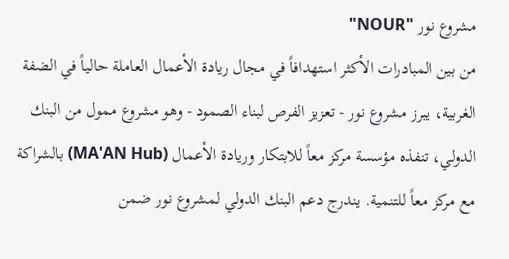مشروع نور "NOUR"
من بين المبادرات الأكثر استهدافاً في مجال ريادة الأعمال العاملة حالياً في الضفة الغربية، يبرز مشروع نور - تعزيز الفرص لبناء الصمود - وهو مشروع ممول من البنك الدولي، تنفذه مؤسسة مركز معاً للابتكار وريادة الأعمال (MA'AN Hub) بالشراكة مع مركز معاً للتنمية. يندرج دعم البنك الدولي لمشروع نور ضمن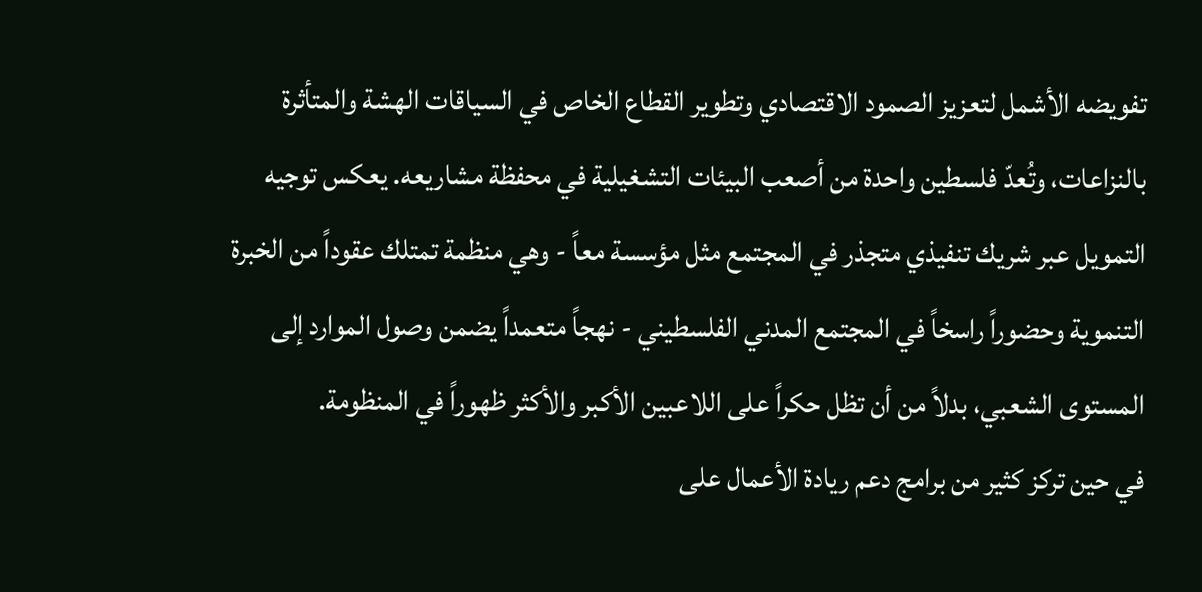تفويضه الأشمل لتعزيز الصمود الاقتصادي وتطوير القطاع الخاص في السياقات الهشة والمتأثرة بالنزاعات، وتُعدّ فلسطين واحدة من أصعب البيئات التشغيلية في محفظة مشاريعه. يعكس توجيه التمويل عبر شريك تنفيذي متجذر في المجتمع مثل مؤسسة معاً - وهي منظمة تمتلك عقوداً من الخبرة التنموية وحضوراً راسخاً في المجتمع المدني الفلسطيني - نهجاً متعمداً يضمن وصول الموارد إلى المستوى الشعبي، بدلاً من أن تظل حكراً على اللاعبين الأكبر والأكثر ظهوراً في المنظومة.
في حين تركز كثير من برامج دعم ريادة الأعمال على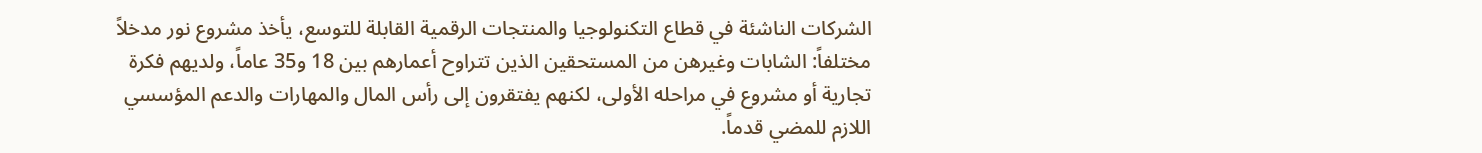الشركات الناشئة في قطاع التكنولوجيا والمنتجات الرقمية القابلة للتوسع، يأخذ مشروع نور مدخلاً مختلفاً: الشابات وغيرهن من المستحقين الذين تتراوح أعمارهم بين 18 و35 عاماً، ولديهم فكرة تجارية أو مشروع في مراحله الأولى، لكنهم يفتقرون إلى رأس المال والمهارات والدعم المؤسسي اللازم للمضي قدماً.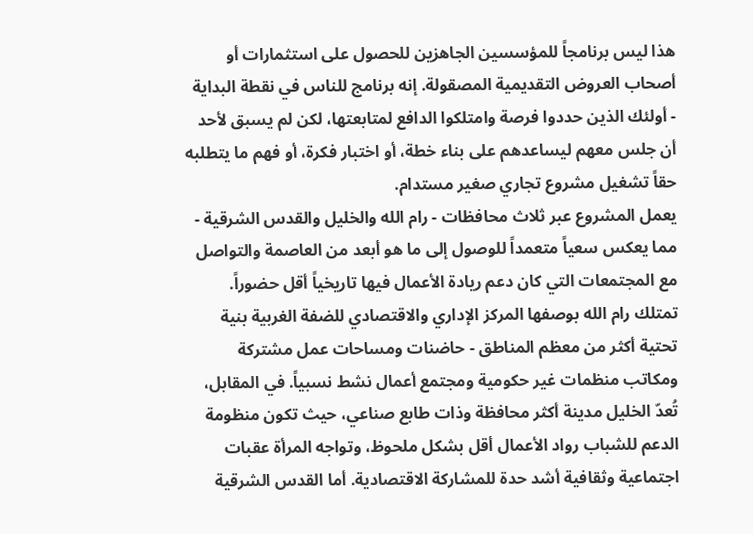هذا ليس برنامجاً للمؤسسين الجاهزين للحصول على استثمارات أو أصحاب العروض التقديمية المصقولة. إنه برنامج للناس في نقطة البداية - أولئك الذين حددوا فرصة وامتلكوا الدافع لمتابعتها، لكن لم يسبق لأحد أن جلس معهم ليساعدهم على بناء خطة، أو اختبار فكرة، أو فهم ما يتطلبه حقاً تشغيل مشروع تجاري صغير مستدام.
يعمل المشروع عبر ثلاث محافظات - رام الله والخليل والقدس الشرقية - مما يعكس سعياً متعمداً للوصول إلى ما هو أبعد من العاصمة والتواصل مع المجتمعات التي كان دعم ريادة الأعمال فيها تاريخياً أقل حضوراً. تمتلك رام الله بوصفها المركز الإداري والاقتصادي للضفة الغربية بنية تحتية أكثر من معظم المناطق - حاضنات ومساحات عمل مشتركة ومكاتب منظمات غير حكومية ومجتمع أعمال نشط نسبياً. في المقابل، تُعدّ الخليل مدينة أكثر محافظة وذات طابع صناعي، حيث تكون منظومة الدعم للشباب رواد الأعمال أقل بشكل ملحوظ، وتواجه المرأة عقبات اجتماعية وثقافية أشد حدة للمشاركة الاقتصادية. أما القدس الشرقية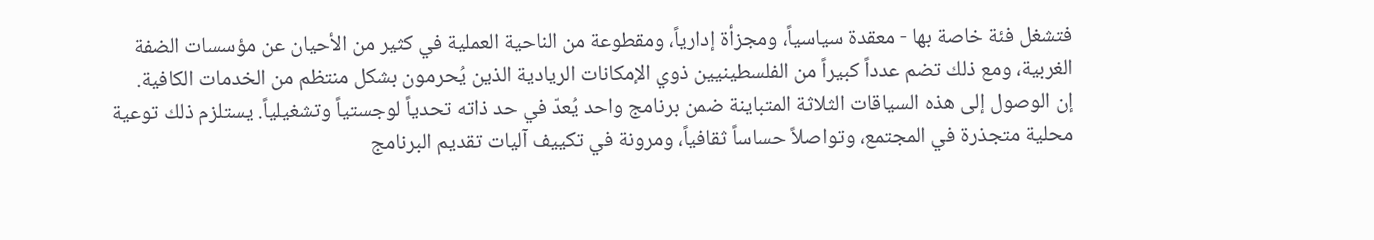فتشغل فئة خاصة بها - معقدة سياسياً، ومجزأة إدارياً، ومقطوعة من الناحية العملية في كثير من الأحيان عن مؤسسات الضفة الغربية، ومع ذلك تضم عدداً كبيراً من الفلسطينيين ذوي الإمكانات الريادية الذين يُحرمون بشكل منتظم من الخدمات الكافية.
إن الوصول إلى هذه السياقات الثلاثة المتباينة ضمن برنامج واحد يُعدّ في حد ذاته تحدياً لوجستياً وتشغيلياً. يستلزم ذلك توعية محلية متجذرة في المجتمع، وتواصلاً حساساً ثقافياً، ومرونة في تكييف آليات تقديم البرنامج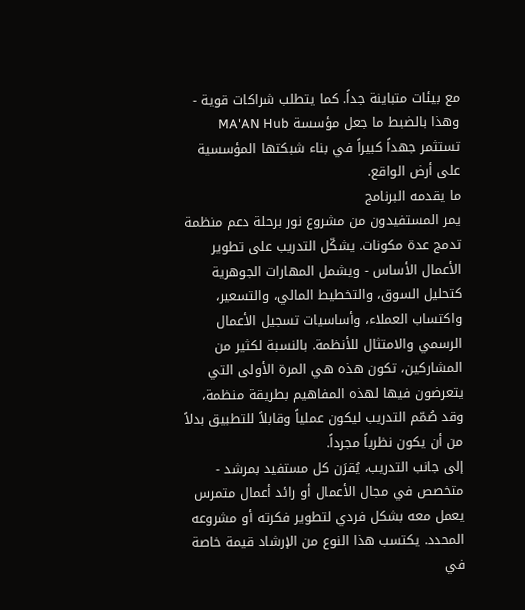مع بيئات متباينة جداً. كما يتطلب شراكات قوية - وهذا بالضبط ما جعل مؤسسة MA'AN Hub تستثمر جهداً كبيراً في بناء شبكتها المؤسسية على أرض الواقع.
ما يقدمه البرنامج
يمر المستفيدون من مشروع نور برحلة دعم منظمة تدمج عدة مكونات. يشكّل التدريب على تطوير الأعمال الأساس - ويشمل المهارات الجوهرية كتحليل السوق، والتخطيط المالي، والتسعير، واكتساب العملاء، وأساسيات تسجيل الأعمال الرسمي والامتثال للأنظمة. بالنسبة لكثير من المشاركين، تكون هذه هي المرة الأولى التي يتعرضون فيها لهذه المفاهيم بطريقة منظمة، وقد صُمّم التدريب ليكون عملياً وقابلاً للتطبيق بدلاً من أن يكون نظرياً مجرداً.
إلى جانب التدريب، يُقرَن كل مستفيد بمرشد - متخصص في مجال الأعمال أو رائد أعمال متمرس يعمل معه بشكل فردي لتطوير فكرته أو مشروعه المحدد. يكتسب هذا النوع من الإرشاد قيمة خاصة في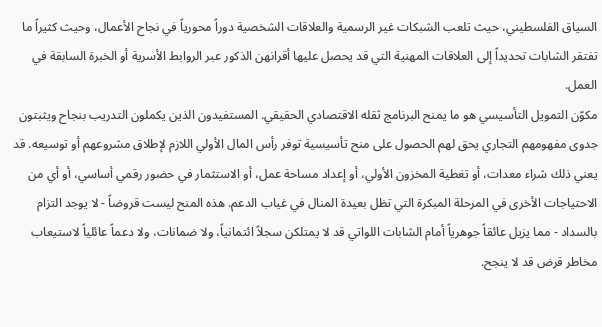السياق الفلسطيني، حيث تلعب الشبكات غير الرسمية والعلاقات الشخصية دوراً محورياً في نجاح الأعمال، وحيث كثيراً ما تفتقر الشابات تحديداً إلى العلاقات المهنية التي قد يحصل عليها أقرانهن الذكور عبر الروابط الأسرية أو الخبرة السابقة في العمل.
مكوّن التمويل التأسيسي هو ما يمنح البرنامج ثقله الاقتصادي الحقيقي. المستفيدون الذين يكملون التدريب بنجاح ويثبتون جدوى مفهومهم التجاري يحق لهم الحصول على منح تأسيسية توفر رأس المال الأولي اللازم لإطلاق مشروعهم أو توسيعه. قد يعني ذلك شراء معدات، أو تغطية المخزون الأولي، أو إعداد مساحة عمل، أو الاستثمار في حضور رقمي أساسي، أو أي من الاحتياجات الأخرى في المرحلة المبكرة التي تظل بعيدة المنال في غياب الدعم. هذه المنح ليست قروضاً - لا يوجد التزام بالسداد - مما يزيل عائقاً جوهرياً أمام الشابات اللواتي قد لا يمتلكن سجلاً ائتمانياً، ولا ضمانات، ولا دعماً عائلياً لاستيعاب مخاطر قرض قد لا ينجح.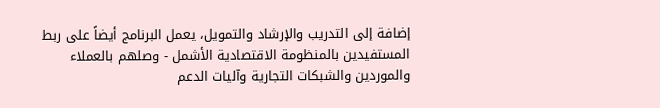إضافة إلى التدريب والإرشاد والتمويل، يعمل البرنامج أيضاً على ربط المستفيدين بالمنظومة الاقتصادية الأشمل - وصلهم بالعملاء والموردين والشبكات التجارية وآليات الدعم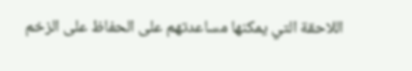اللاحقة التي يمكنها مساعدتهم على الحفاظ على الزخم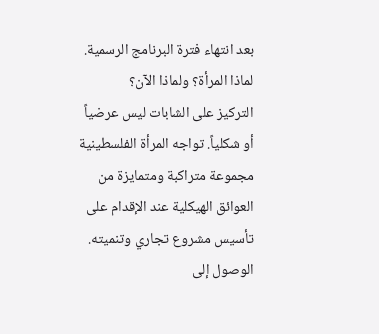بعد انتهاء فترة البرنامج الرسمية.
لماذا المرأة؟ ولماذا الآن؟
التركيز على الشابات ليس عرضياً أو شكلياً. تواجه المرأة الفلسطينية مجموعة متراكبة ومتمايزة من العوائق الهيكلية عند الإقدام على تأسيس مشروع تجاري وتنميته. الوصول إلى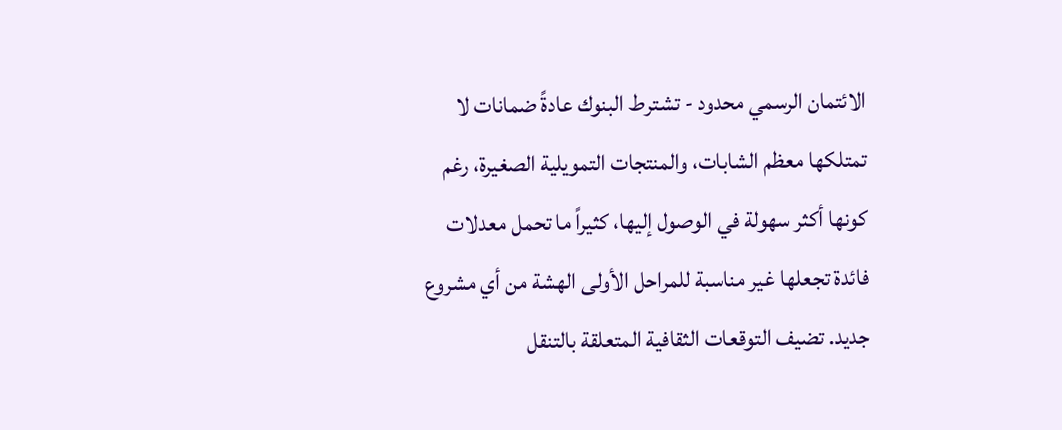الائتمان الرسمي محدود - تشترط البنوك عادةً ضمانات لا تمتلكها معظم الشابات، والمنتجات التمويلية الصغيرة، رغم كونها أكثر سهولة في الوصول إليها، كثيراً ما تحمل معدلات فائدة تجعلها غير مناسبة للمراحل الأولى الهشة من أي مشروع جديد. تضيف التوقعات الثقافية المتعلقة بالتنقل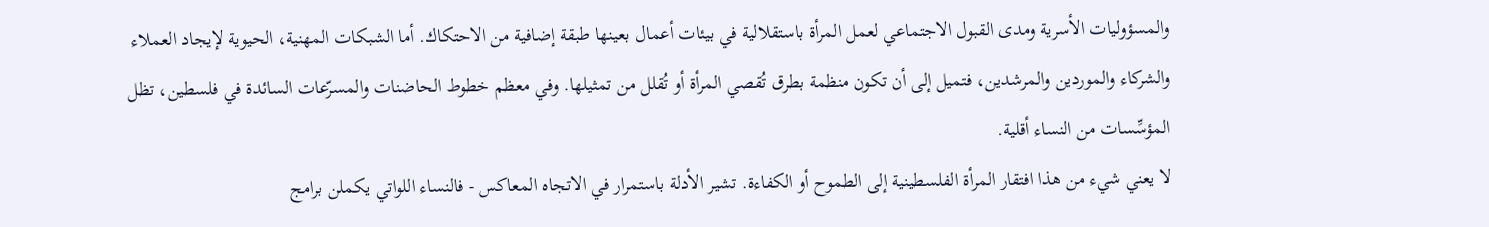والمسؤوليات الأسرية ومدى القبول الاجتماعي لعمل المرأة باستقلالية في بيئات أعمال بعينها طبقة إضافية من الاحتكاك. أما الشبكات المهنية، الحيوية لإيجاد العملاء والشركاء والموردين والمرشدين، فتميل إلى أن تكون منظمة بطرق تُقصي المرأة أو تُقلل من تمثيلها. وفي معظم خطوط الحاضنات والمسرّعات السائدة في فلسطين، تظل المؤسِّسات من النساء أقلية.
لا يعني شيء من هذا افتقار المرأة الفلسطينية إلى الطموح أو الكفاءة. تشير الأدلة باستمرار في الاتجاه المعاكس - فالنساء اللواتي يكملن برامج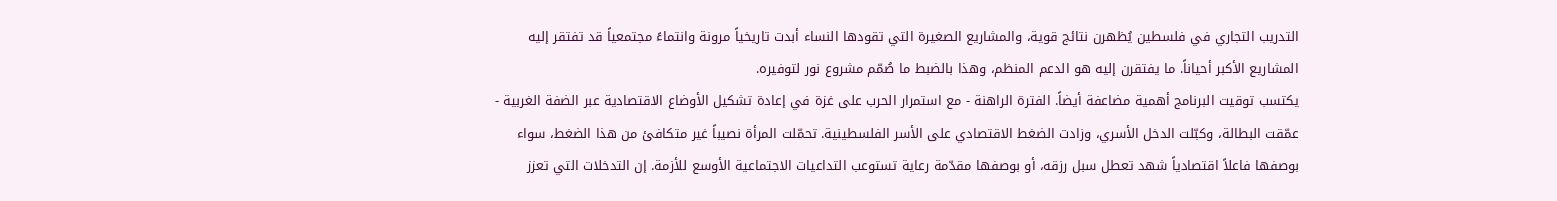التدريب التجاري في فلسطين يُظهرن نتائج قوية، والمشاريع الصغيرة التي تقودها النساء أبدت تاريخياً مرونة وانتماءً مجتمعياً قد تفتقر إليه المشاريع الأكبر أحياناً. ما يفتقرن إليه هو الدعم المنظم، وهذا بالضبط ما صُمّم مشروع نور لتوفيره.
يكتسب توقيت البرنامج أهمية مضاعفة أيضاً. الفترة الراهنة - مع استمرار الحرب على غزة في إعادة تشكيل الأوضاع الاقتصادية عبر الضفة الغربية - عمّقت البطالة، وكبّلت الدخل الأسري، وزادت الضغط الاقتصادي على الأسر الفلسطينية. تحمّلت المرأة نصيباً غير متكافئ من هذا الضغط، سواء بوصفها فاعلاً اقتصادياً شهد تعطل سبل رزقه، أو بوصفها مقدّمة رعاية تستوعب التداعيات الاجتماعية الأوسع للأزمة. إن التدخلات التي تعزز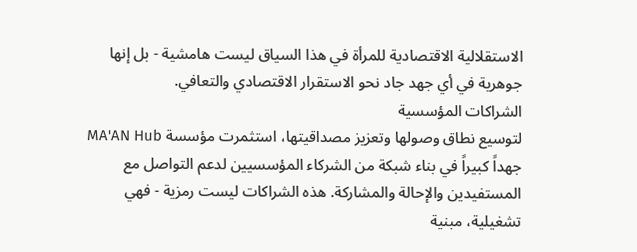الاستقلالية الاقتصادية للمرأة في هذا السياق ليست هامشية - بل إنها جوهرية في أي جهد جاد نحو الاستقرار الاقتصادي والتعافي.
الشراكات المؤسسية
لتوسيع نطاق وصولها وتعزيز مصداقيتها، استثمرت مؤسسة MA'AN Hub جهداً كبيراً في بناء شبكة من الشركاء المؤسسيين لدعم التواصل مع المستفيدين والإحالة والمشاركة. هذه الشراكات ليست رمزية - فهي تشغيلية، مبنية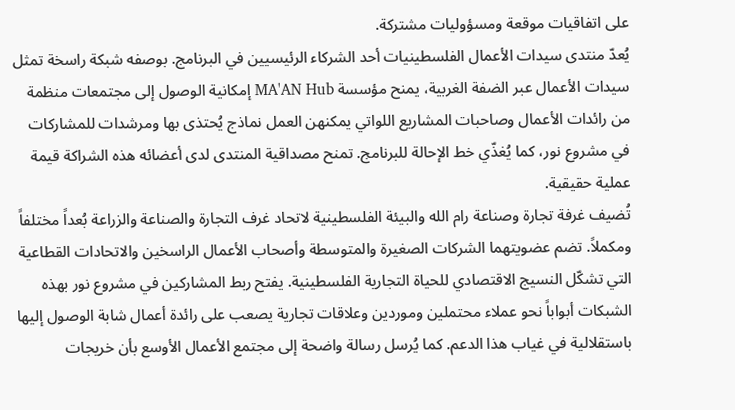على اتفاقيات موقعة ومسؤوليات مشتركة.
يُعدّ منتدى سيدات الأعمال الفلسطينيات أحد الشركاء الرئيسيين في البرنامج. بوصفه شبكة راسخة تمثل سيدات الأعمال عبر الضفة الغربية، يمنح مؤسسة MA'AN Hub إمكانية الوصول إلى مجتمعات منظمة من رائدات الأعمال وصاحبات المشاريع اللواتي يمكنهن العمل نماذج يُحتذى بها ومرشدات للمشاركات في مشروع نور، كما يُغذّي خط الإحالة للبرنامج. تمنح مصداقية المنتدى لدى أعضائه هذه الشراكة قيمة عملية حقيقية.
تُضيف غرفة تجارة وصناعة رام الله والبيئة الفلسطينية لاتحاد غرف التجارة والصناعة والزراعة بُعداً مختلفاً ومكملاً. تضم عضويتهما الشركات الصغيرة والمتوسطة وأصحاب الأعمال الراسخين والاتحادات القطاعية التي تشكّل النسيج الاقتصادي للحياة التجارية الفلسطينية. يفتح ربط المشاركين في مشروع نور بهذه الشبكات أبواباً نحو عملاء محتملين وموردين وعلاقات تجارية يصعب على رائدة أعمال شابة الوصول إليها باستقلالية في غياب هذا الدعم. كما يُرسل رسالة واضحة إلى مجتمع الأعمال الأوسع بأن خريجات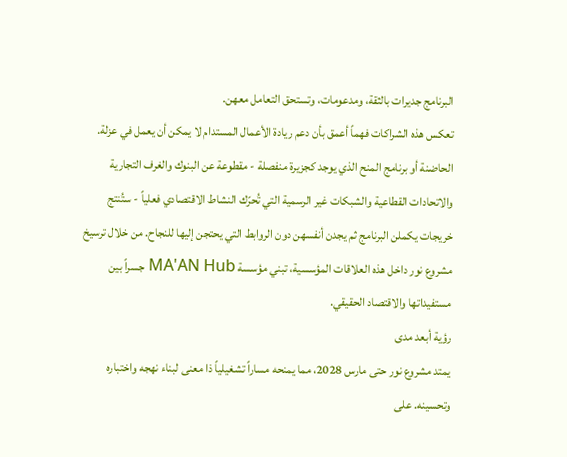البرنامج جديرات بالثقة، ومدعومات، وتستحق التعامل معهن.
تعكس هذه الشراكات فهماً أعمق بأن دعم ريادة الأعمال المستدام لا يمكن أن يعمل في عزلة. الحاضنة أو برنامج المنح الذي يوجد كجزيرة منفصلة - مقطوعة عن البنوك والغرف التجارية والاتحادات القطاعية والشبكات غير الرسمية التي تُحرّك النشاط الاقتصادي فعلياً - ستُنتج خريجات يكملن البرنامج ثم يجدن أنفسهن دون الروابط التي يحتجن إليها للنجاح. من خلال ترسيخ مشروع نور داخل هذه العلاقات المؤسسية، تبني مؤسسة MA'AN Hub جسراً بين مستفيداتها والاقتصاد الحقيقي.
رؤية أبعد مدى
يمتد مشروع نور حتى مارس 2028، مما يمنحه مساراً تشغيلياً ذا معنى لبناء نهجه واختباره وتحسينه. على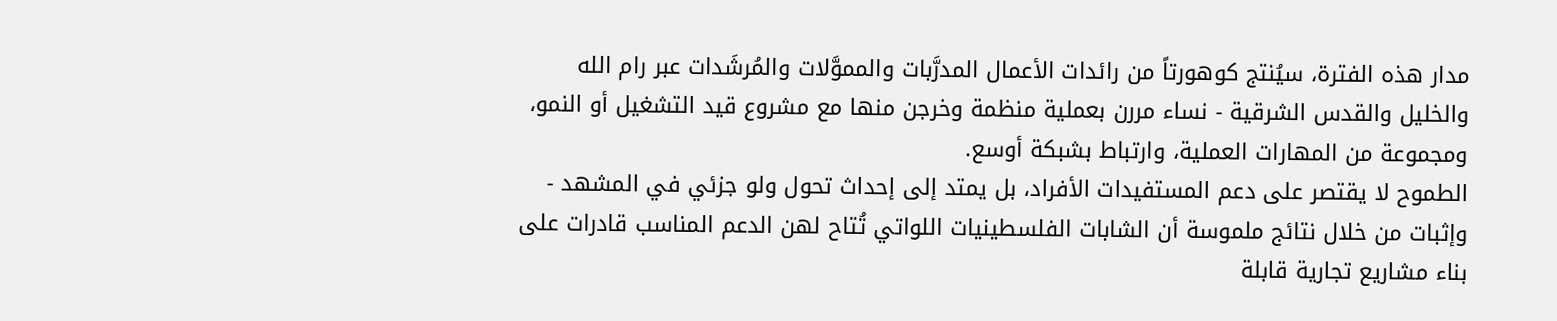مدار هذه الفترة، سيُنتج كوهورتاً من رائدات الأعمال المدرَّبات والمموَّلات والمُرشَدات عبر رام الله والخليل والقدس الشرقية - نساء مررن بعملية منظمة وخرجن منها مع مشروع قيد التشغيل أو النمو، ومجموعة من المهارات العملية، وارتباط بشبكة أوسع.
الطموح لا يقتصر على دعم المستفيدات الأفراد، بل يمتد إلى إحداث تحول ولو جزئي في المشهد - وإثبات من خلال نتائج ملموسة أن الشابات الفلسطينيات اللواتي تُتاح لهن الدعم المناسب قادرات على بناء مشاريع تجارية قابلة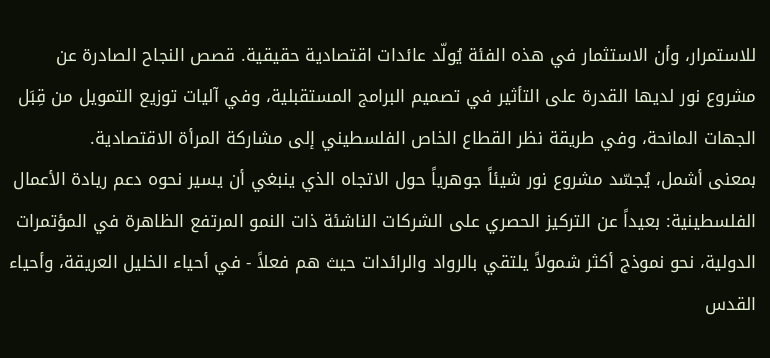للاستمرار، وأن الاستثمار في هذه الفئة يُولّد عائدات اقتصادية حقيقية. قصص النجاح الصادرة عن مشروع نور لديها القدرة على التأثير في تصميم البرامج المستقبلية، وفي آليات توزيع التمويل من قِبَل الجهات المانحة، وفي طريقة نظر القطاع الخاص الفلسطيني إلى مشاركة المرأة الاقتصادية.
بمعنى أشمل، يُجسّد مشروع نور شيئاً جوهرياً حول الاتجاه الذي ينبغي أن يسير نحوه دعم ريادة الأعمال الفلسطينية: بعيداً عن التركيز الحصري على الشركات الناشئة ذات النمو المرتفع الظاهرة في المؤتمرات الدولية، نحو نموذج أكثر شمولاً يلتقي بالرواد والرائدات حيث هم فعلاً - في أحياء الخليل العريقة، وأحياء القدس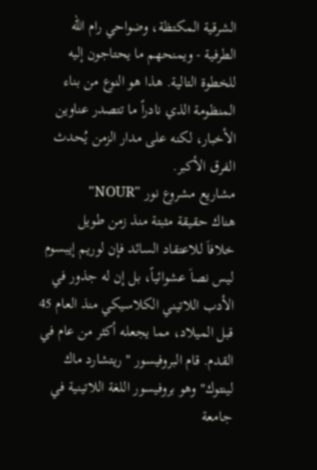الشرقية المكتظة، وضواحي رام الله الطرفية - ويمنحهم ما يحتاجون إليه للخطوة التالية. هذا هو النوع من بناء المنظومة الذي نادراً ما تتصدر عناوين الأخبار، لكنه على مدار الزمن يُحدث الفرق الأكبر.
مشاريع مشروع نور "NOUR"
هناك حقيقة مثبتة منذ زمن طويل
خلافاَ للاعتقاد السائد فإن لوريم إيبسوم ليس نصاَ عشوائياً، بل إن له جذور في الأدب اللاتيني الكلاسيكي منذ العام 45 قبل الميلاد، مما يجعله أكثر من عام في القدم. قام البروفيسور "ريتشارد ماك لينتوك" وهو بروفيسور اللغة اللاتينية في جامعة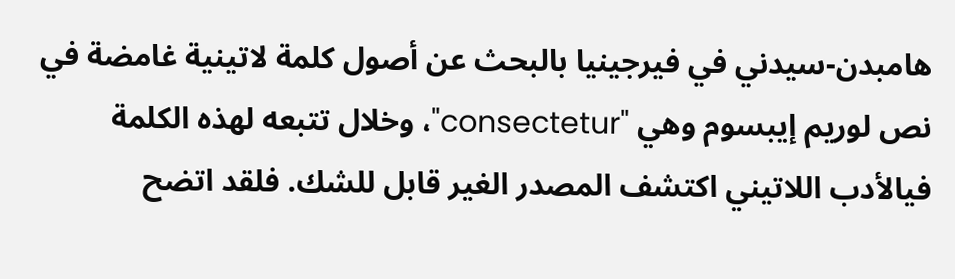هامبدن-سيدني في فيرجينيا بالبحث عن أصول كلمة لاتينية غامضة في نص لوريم إيبسوم وهي "consectetur"، وخلال تتبعه لهذه الكلمة فيالأدب اللاتيني اكتشف المصدر الغير قابل للشك. فلقد اتضح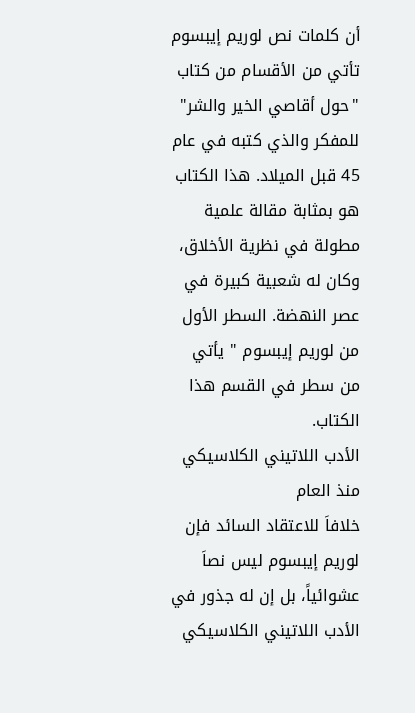أن كلمات نص لوريم إيبسوم تأتي من الأقسام من كتاب "حول أقاصي الخير والشر" للمفكر والذي كتبه في عام 45 قبل الميلاد. هذا الكتاب هو بمثابة مقالة علمية مطولة في نظرية الأخلاق، وكان له شعبية كبيرة في عصر النهضة. السطر الأول من لوريم إيبسوم " يأتي من سطر في القسم هذا الكتاب.
الأدب اللاتيني الكلاسيكي منذ العام
خلافاَ للاعتقاد السائد فإن لوريم إيبسوم ليس نصاَ عشوائياً، بل إن له جذور في الأدب اللاتيني الكلاسيكي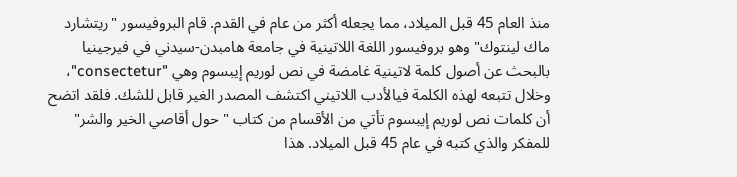منذ العام 45 قبل الميلاد، مما يجعله أكثر من عام في القدم. قام البروفيسور "ريتشارد ماك لينتوك" وهو بروفيسور اللغة اللاتينية في جامعة هامبدن-سيدني في فيرجينيا بالبحث عن أصول كلمة لاتينية غامضة في نص لوريم إيبسوم وهي "consectetur"، وخلال تتبعه لهذه الكلمة فيالأدب اللاتيني اكتشف المصدر الغير قابل للشك. فلقد اتضح أن كلمات نص لوريم إيبسوم تأتي من الأقسام من كتاب "حول أقاصي الخير والشر" للمفكر والذي كتبه في عام 45 قبل الميلاد. هذا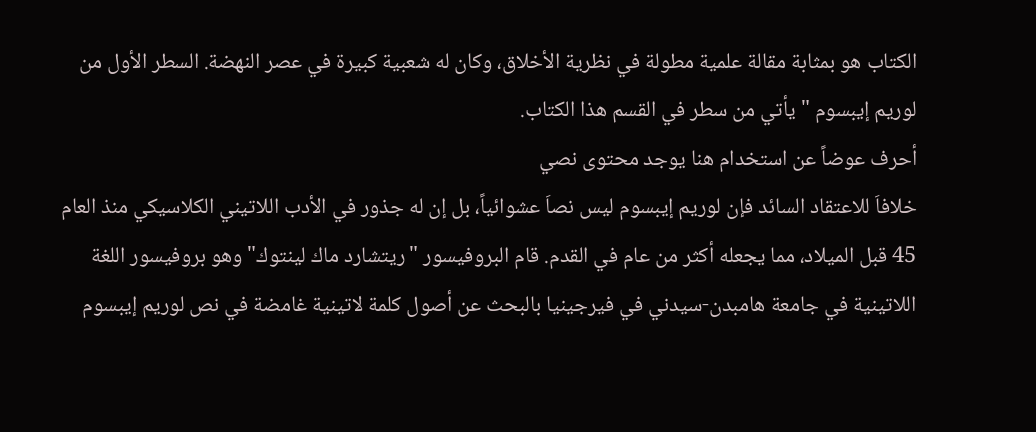الكتاب هو بمثابة مقالة علمية مطولة في نظرية الأخلاق، وكان له شعبية كبيرة في عصر النهضة. السطر الأول من لوريم إيبسوم " يأتي من سطر في القسم هذا الكتاب.
أحرف عوضاً عن استخدام هنا يوجد محتوى نصي
خلافاَ للاعتقاد السائد فإن لوريم إيبسوم ليس نصاَ عشوائياً، بل إن له جذور في الأدب اللاتيني الكلاسيكي منذ العام 45 قبل الميلاد، مما يجعله أكثر من عام في القدم. قام البروفيسور "ريتشارد ماك لينتوك" وهو بروفيسور اللغة اللاتينية في جامعة هامبدن-سيدني في فيرجينيا بالبحث عن أصول كلمة لاتينية غامضة في نص لوريم إيبسوم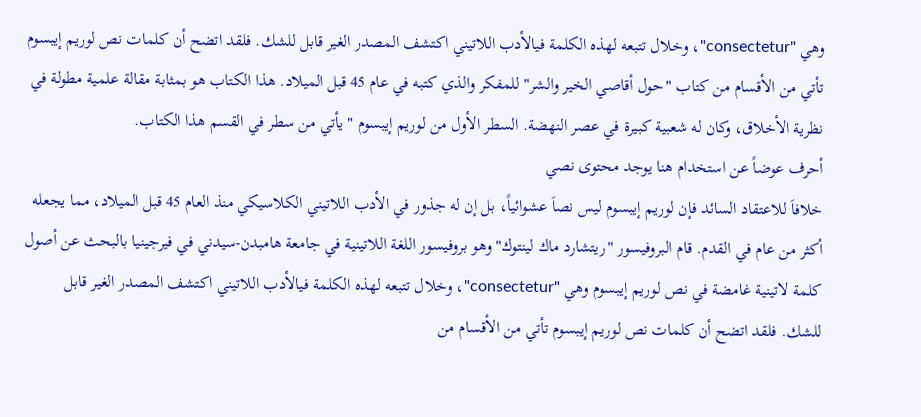وهي "consectetur"، وخلال تتبعه لهذه الكلمة فيالأدب اللاتيني اكتشف المصدر الغير قابل للشك. فلقد اتضح أن كلمات نص لوريم إيبسوم تأتي من الأقسام من كتاب "حول أقاصي الخير والشر" للمفكر والذي كتبه في عام 45 قبل الميلاد. هذا الكتاب هو بمثابة مقالة علمية مطولة في نظرية الأخلاق، وكان له شعبية كبيرة في عصر النهضة. السطر الأول من لوريم إيبسوم " يأتي من سطر في القسم هذا الكتاب.
أحرف عوضاً عن استخدام هنا يوجد محتوى نصي
خلافاَ للاعتقاد السائد فإن لوريم إيبسوم ليس نصاَ عشوائياً، بل إن له جذور في الأدب اللاتيني الكلاسيكي منذ العام 45 قبل الميلاد، مما يجعله أكثر من عام في القدم. قام البروفيسور "ريتشارد ماك لينتوك" وهو بروفيسور اللغة اللاتينية في جامعة هامبدن-سيدني في فيرجينيا بالبحث عن أصول كلمة لاتينية غامضة في نص لوريم إيبسوم وهي "consectetur"، وخلال تتبعه لهذه الكلمة فيالأدب اللاتيني اكتشف المصدر الغير قابل للشك. فلقد اتضح أن كلمات نص لوريم إيبسوم تأتي من الأقسام من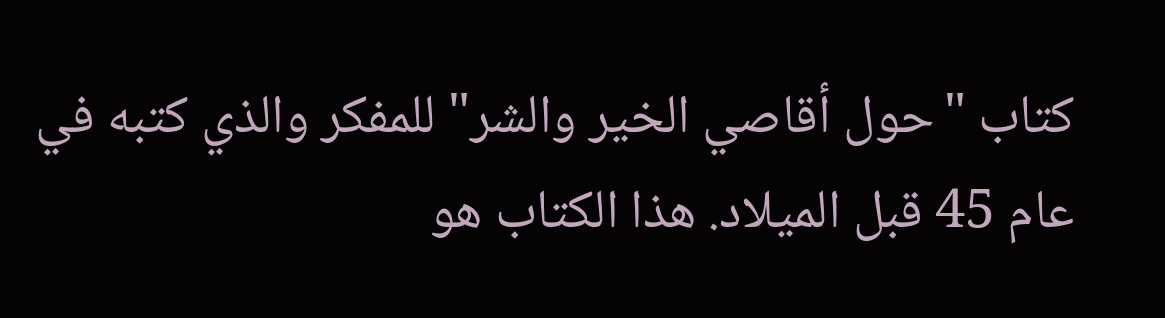كتاب "حول أقاصي الخير والشر" للمفكر والذي كتبه في عام 45 قبل الميلاد. هذا الكتاب هو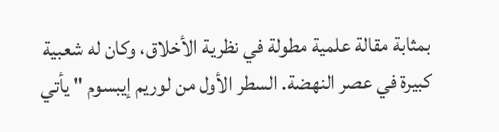بمثابة مقالة علمية مطولة في نظرية الأخلاق، وكان له شعبية كبيرة في عصر النهضة. السطر الأول من لوريم إيبسوم " يأتي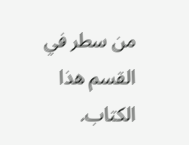من سطر في القسم هذا الكتاب.